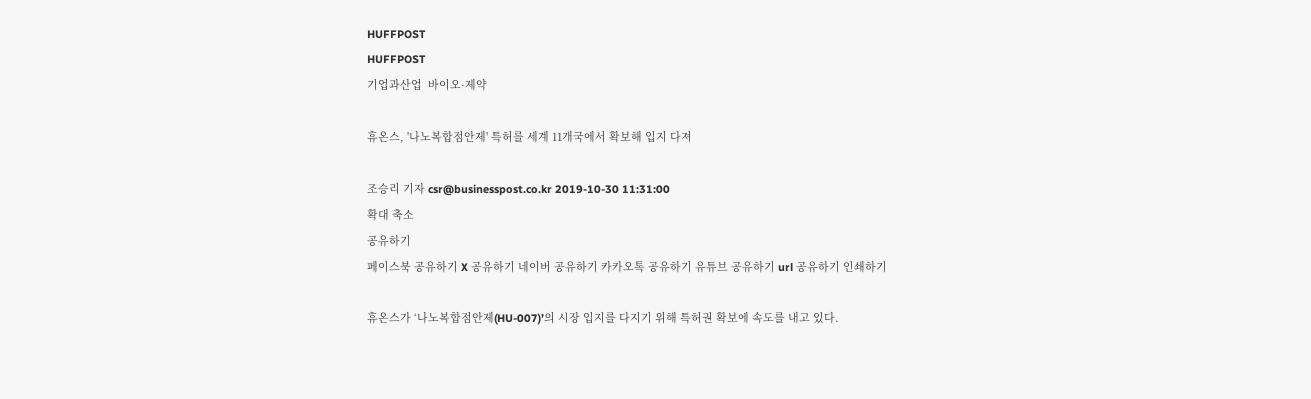HUFFPOST
HUFFPOST
기업과산업  바이오·제약

휴온스, '나노복합점안제' 특허를 세계 11개국에서 확보해 입지 다져

조승리 기자 csr@businesspost.co.kr 2019-10-30 11:31:00
확대 축소
공유하기
페이스북 공유하기 X 공유하기 네이버 공유하기 카카오톡 공유하기 유튜브 공유하기 url 공유하기 인쇄하기

휴온스가 ‘나노복합점안제(HU-007)’의 시장 입지를 다지기 위해 특허권 확보에 속도를 내고 있다.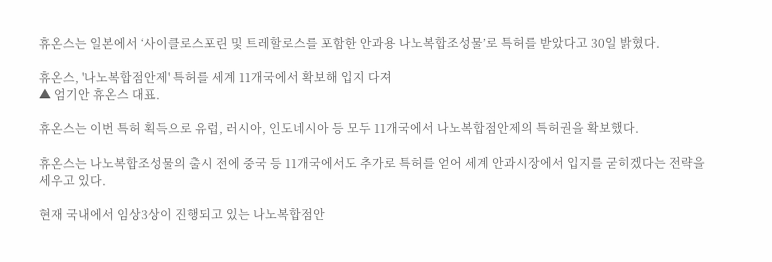휴온스는 일본에서 ‘사이클로스포린 및 트레할로스를 포함한 안과용 나노복합조성물’로 특허를 받았다고 30일 밝혔다.

휴온스, '나노복합점안제' 특허를 세계 11개국에서 확보해 입지 다져
▲ 엄기안 휴온스 대표.

휴온스는 이번 특허 획득으로 유럽, 러시아, 인도네시아 등 모두 11개국에서 나노복합점안제의 특허권을 확보했다.

휴온스는 나노복합조성물의 출시 전에 중국 등 11개국에서도 추가로 특허를 얻어 세계 안과시장에서 입지를 굳히겠다는 전략을 세우고 있다.

현재 국내에서 임상3상이 진행되고 있는 나노복합점안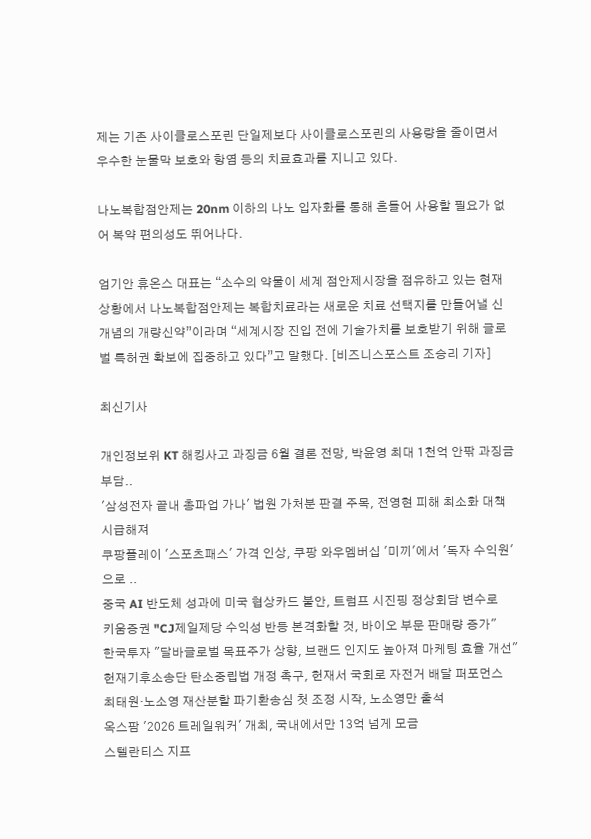제는 기존 사이클로스포린 단일제보다 사이클로스포린의 사용량을 줄이면서 우수한 눈물막 보호와 항염 등의 치료효과를 지니고 있다.

나노복합점안제는 20nm 이하의 나노 입자화를 통해 흔들어 사용할 필요가 없어 복약 편의성도 뛰어나다.

엄기안 휴온스 대표는 “소수의 약물이 세계 점안제시장을 점유하고 있는 현재 상황에서 나노복합점안제는 복합치료라는 새로운 치료 선택지를 만들어낼 신개념의 개량신약”이라며 “세계시장 진입 전에 기술가치를 보호받기 위해 글로벌 특허권 확보에 집중하고 있다”고 말했다. [비즈니스포스트 조승리 기자]

최신기사

개인정보위 KT 해킹사고 과징금 6월 결론 전망, 박윤영 최대 1천억 안팎 과징금 부담..
'삼성전자 끝내 총파업 가나' 법원 가처분 판결 주목, 전영현 피해 최소화 대책 시급해져
쿠팡플레이 '스포츠패스' 가격 인상, 쿠팡 와우멤버십 '미끼'에서 '독자 수익원'으로 ..
중국 AI 반도체 성과에 미국 협상카드 불안, 트럼프 시진핑 정상회담 변수로
키움증권 "CJ제일제당 수익성 반등 본격화할 것, 바이오 부문 판매량 증가"
한국투자 "달바글로벌 목표주가 상향, 브랜드 인지도 높아져 마케팅 효율 개선"
헌재기후소송단 탄소중립법 개정 촉구, 헌재서 국회로 자전거 배달 퍼포먼스
최태원·노소영 재산분할 파기환송심 첫 조정 시작, 노소영만 출석
옥스팜 '2026 트레일워커' 개최, 국내에서만 13억 넘게 모금
스텔란티스 지프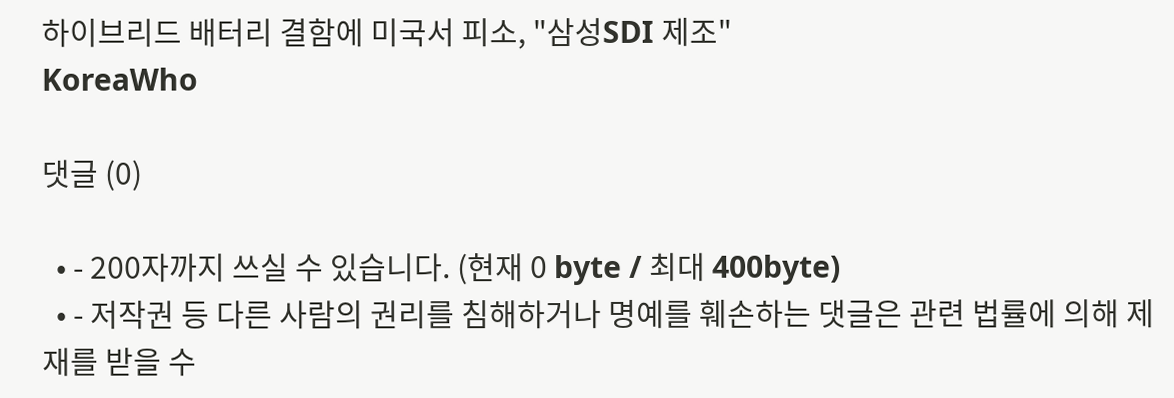하이브리드 배터리 결함에 미국서 피소, "삼성SDI 제조"
KoreaWho

댓글 (0)

  • - 200자까지 쓰실 수 있습니다. (현재 0 byte / 최대 400byte)
  • - 저작권 등 다른 사람의 권리를 침해하거나 명예를 훼손하는 댓글은 관련 법률에 의해 제재를 받을 수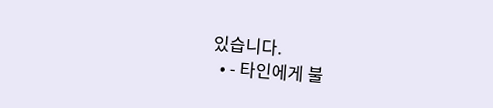있습니다.
  • - 타인에게 불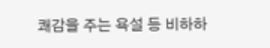쾌감을 주는 욕설 등 비하하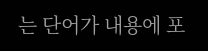는 단어가 내용에 포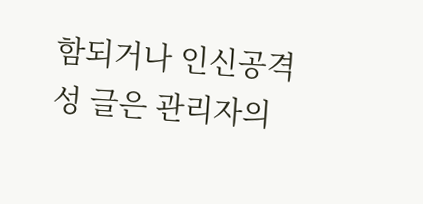함되거나 인신공격성 글은 관리자의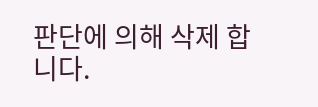판단에 의해 삭제 합니다.